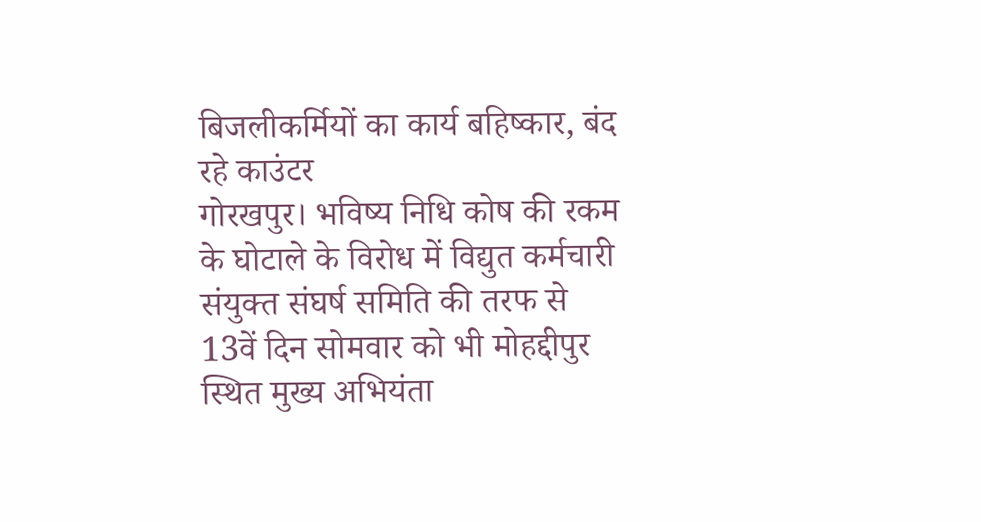बिजलीकर्मियों का कार्य बहिष्कार, बंद रहे काउंटर
गोरखपुर। भविष्य निधि कोष की रकम के घोटाले के विरोध में विद्युत कर्मचारी संयुक्त संघर्ष समिति की तरफ से 13वें दिन सोमवार को भी मोहद्दीपुर स्थित मुख्य अभियंता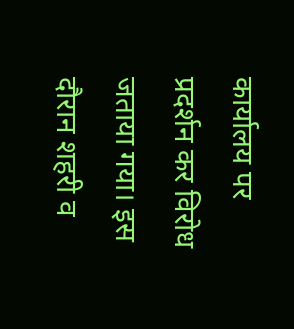कार्यालय पर प्रदर्शन कर विरोध जताया गया। इस दौरान शहरी व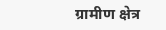ग्रामीण क्षेत्र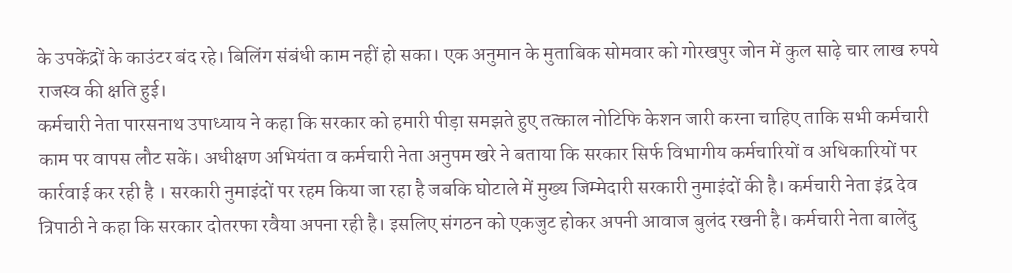के उपकेंद्रों के काउंटर बंद रहे। बिलिंग संबंधी काम नहीं हो सका। एक अनुमान के मुताबिक सोमवार को गोरखपुर जोन में कुल साढ़े चार लाख रुपये राजस्व की क्षति हुई।
कर्मचारी नेता पारसनाथ उपाध्याय ने कहा कि सरकार को हमारी पीड़ा समझते हुए तत्काल नोटिफि केशन जारी करना चाहिए ताकि सभी कर्मचारी काम पर वापस लौट सकें। अधीक्षण अभियंता व कर्मचारी नेता अनुपम खरे ने बताया कि सरकार सिर्फ विभागीय कर्मचारियों व अधिकारियों पर कार्रवाई कर रही है । सरकारी नुमाइंदों पर रहम किया जा रहा है जबकि घोटाले में मुख्य जिम्मेदारी सरकारी नुमाइंदों की है। कर्मचारी नेता इंद्र देव त्रिपाठी ने कहा कि सरकार दोतरफा रवैया अपना रही है। इसलिए संगठन को एकजुट होकर अपनी आवाज बुलंद रखनी है। कर्मचारी नेता बालेंदु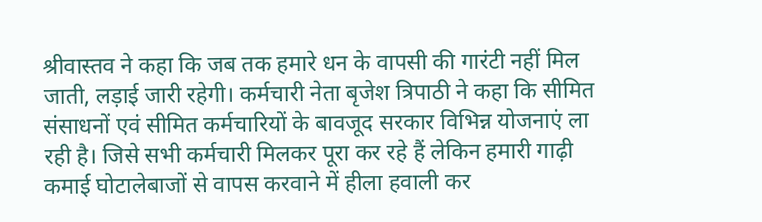श्रीवास्तव ने कहा कि जब तक हमारे धन के वापसी की गारंटी नहीं मिल जाती, लड़ाई जारी रहेगी। कर्मचारी नेता बृजेश त्रिपाठी ने कहा कि सीमित संसाधनों एवं सीमित कर्मचारियों के बावजूद सरकार विभिन्न योजनाएं ला रही है। जिसे सभी कर्मचारी मिलकर पूरा कर रहे हैं लेकिन हमारी गाढ़ी कमाई घोटालेबाजों से वापस करवाने में हीला हवाली कर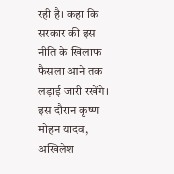रही है। कहा कि सरकार की इस नीति के खिलाफ फैसला आने तक लड़ाई जारी रखेंगे। इस दौरान कृष्ण मोहन यादव, अखिलेश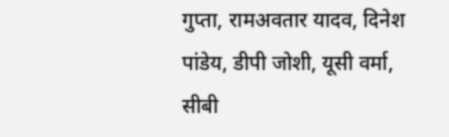गुप्ता, रामअवतार यादव, दिनेश पांडेय, डीपी जोशी, यूसी वर्मा, सीबी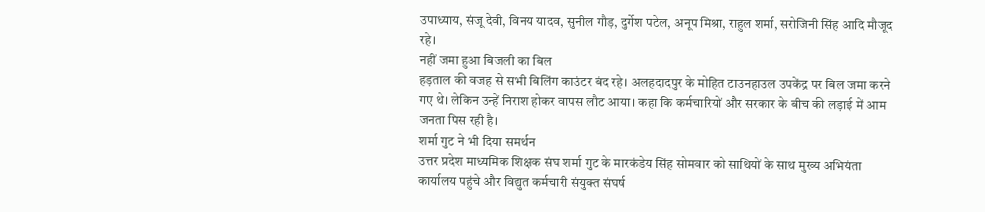उपाध्याय, संजू देवी, विनय यादव, सुनील गौड़, दुर्गेश पटेल, अनूप मिश्रा, राहुल शर्मा, सरोजिनी सिंह आदि मौजूद रहे।
नहीं जमा हुआ बिजली का बिल
हड़ताल की वजह से सभी बिलिंग काउंटर बंद रहे। अलहदादपुर के मोहित टाउनहाउल उपकेंद्र पर बिल जमा करने गए थे। लेकिन उन्हें निराश होकर वापस लौट आया। कहा कि कर्मचारियों और सरकार के बीच की लड़ाई में आम जनता पिस रही है।
शर्मा गुट ने भी दिया समर्थन
उत्तर प्रदेश माध्यमिक शिक्षक संघ शर्मा गुट के मारकंडेय सिंह सोमवार को साथियों के साथ मुख्य अभियंता कार्यालय पहुंचे और विद्युत कर्मचारी संयुक्त संघर्ष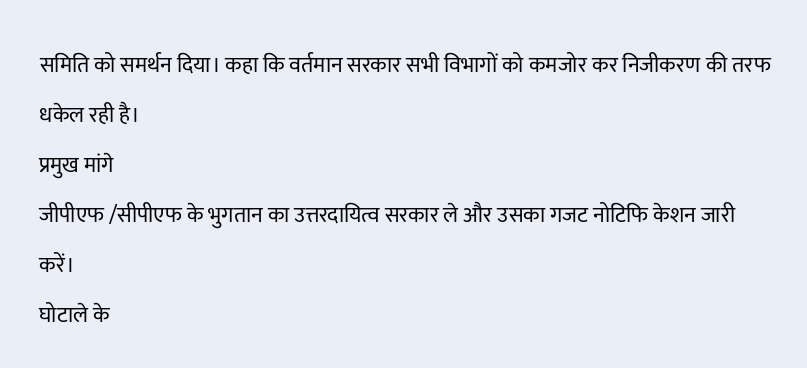समिति को समर्थन दिया। कहा कि वर्तमान सरकार सभी विभागों को कमजोर कर निजीकरण की तरफ धकेल रही है।
प्रमुख मांगे
जीपीएफ /सीपीएफ के भुगतान का उत्तरदायित्व सरकार ले और उसका गजट नोटिफि केशन जारी करें।
घोटाले के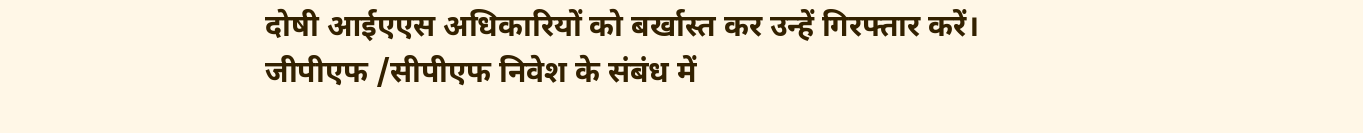दोषी आईएएस अधिकारियों को बर्खास्त कर उन्हें गिरफ्तार करें।
जीपीएफ /सीपीएफ निवेश के संबंध में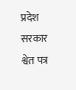प्रदेश सरकार श्वेत पत्र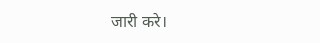जारी करे।